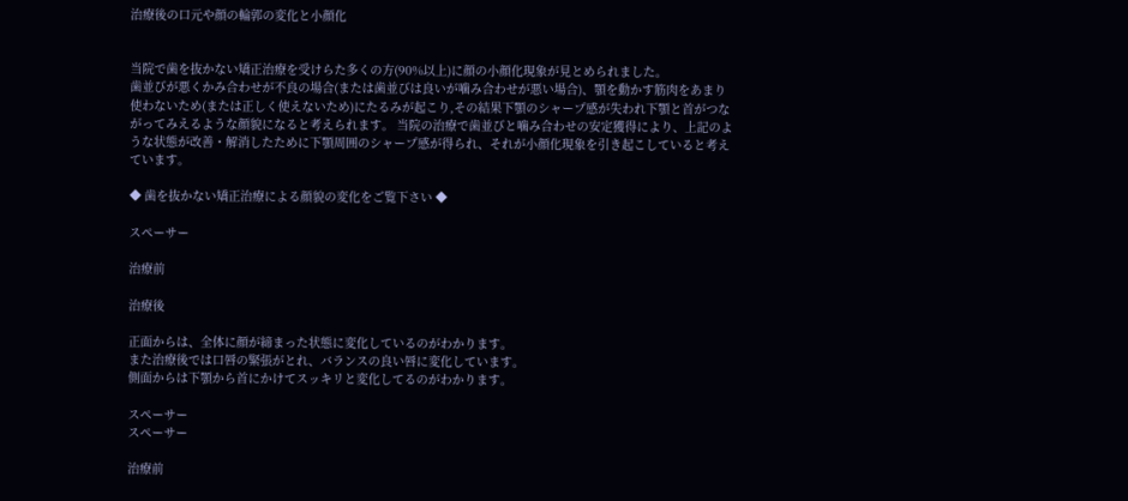治療後の口元や顔の輪郭の変化と小顔化


当院で歯を抜かない矯正治療を受けらた多くの方(90%以上)に顔の小顔化現象が見とめられました。
歯並びが悪くかみ合わせが不良の場合(または歯並びは良いが噛み合わせが悪い場合)、顎を動かす筋肉をあまり使わないため(または正しく使えないため)にたるみが起こり,その結果下顎のシャープ感が失われ下顎と首がつながってみえるような顔貌になると考えられます。 当院の治療で歯並びと噛み合わせの安定獲得により、上記のような状態が改善・解消したために下顎周囲のシャープ感が得られ、それが小顔化現象を引き起こしていると考えています。

◆ 歯を抜かない矯正治療による顔貌の変化をご覧下さい ◆

スペーサー

治療前

治療後

正面からは、全体に顔が締まった状態に変化しているのがわかります。
また治療後では口唇の緊張がとれ、バランスの良い唇に変化しています。
側面からは下顎から首にかけてスッキリと変化してるのがわかります。

スペーサー
スペーサー

治療前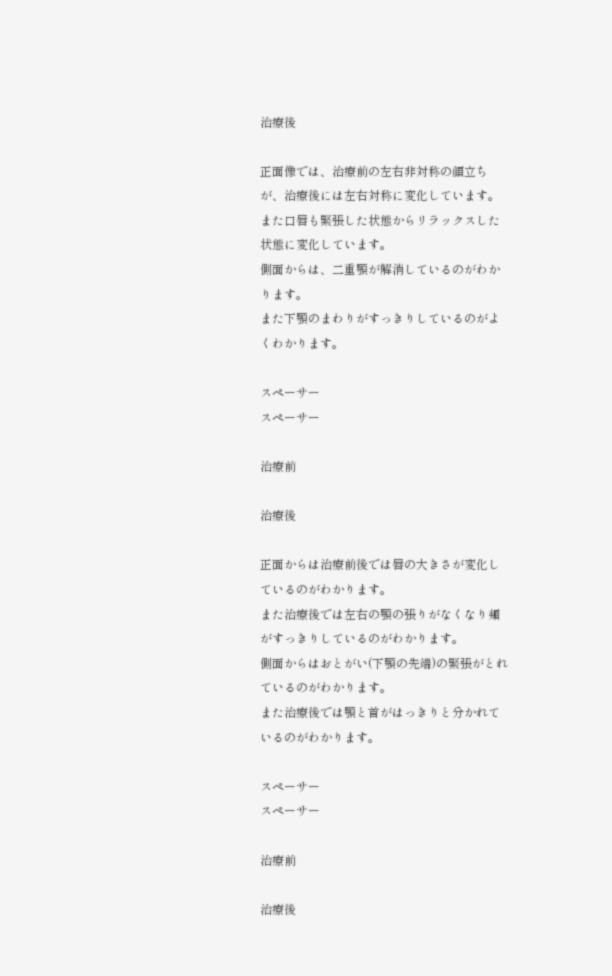治療後

正面像では、治療前の左右非対称の顔立ちが、治療後には左右対称に変化しています。
また口唇も緊張した状態からリラックスした状態に変化しています。
側面からは、二重顎が解消しているのがわかります。
また下顎のまわりがすっきりしているのがよくわかります。

スペーサー
スペーサー

治療前

治療後

正面からは治療前後では唇の大きさが変化しているのがわかります。
また治療後では左右の顎の張りがなくなり頬がすっきりしているのがわかります。
側面からはおとがい(下顎の先端)の緊張がとれているのがわかります。
また治療後では顎と首がはっきりと分かれているのがわかります。

スペーサー
スペーサー

治療前

治療後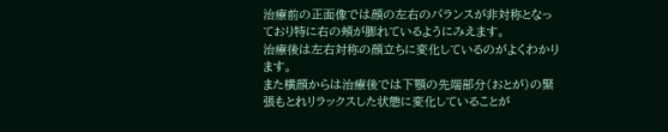治療前の正面像では顔の左右のバランスが非対称となっており特に右の頬が膨れているようにみえます。
治療後は左右対称の顔立ちに変化しているのがよくわかります。
また横顔からは治療後では下顎の先端部分(おとが)の緊張もとれリラックスした状態に変化していることが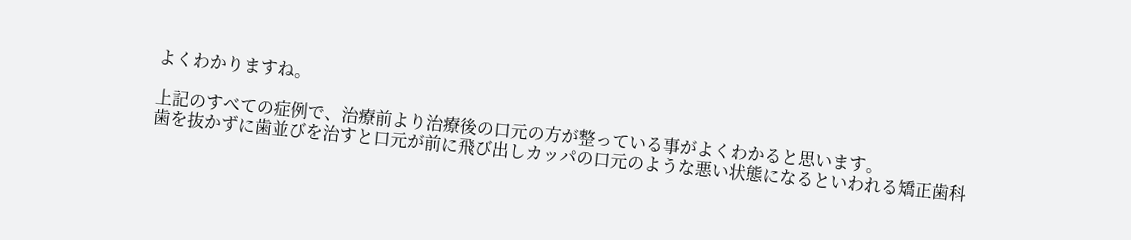よくわかりますね。

上記のすべての症例で、治療前より治療後の口元の方が整っている事がよくわかると思います。
歯を抜かずに歯並びを治すと口元が前に飛び出しカッパの口元のような悪い状態になるといわれる矯正歯科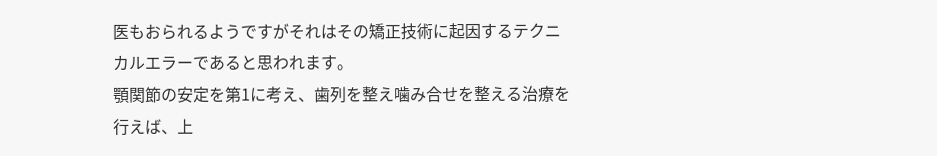医もおられるようですがそれはその矯正技術に起因するテクニカルエラーであると思われます。
顎関節の安定を第1に考え、歯列を整え噛み合せを整える治療を行えば、上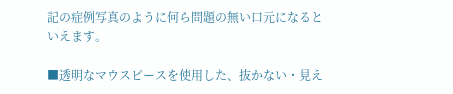記の症例写真のように何ら問題の無い口元になるといえます。

■透明なマウスピースを使用した、抜かない・見え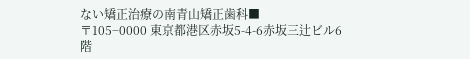ない矯正治療の南青山矯正歯科■
〒105−0000 東京都港区赤坂5-4-6赤坂三辻ビル6階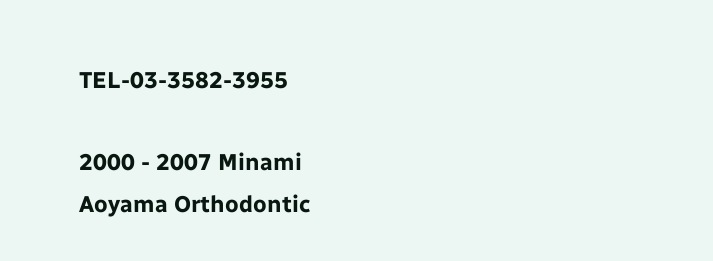TEL-03-3582-3955

2000 - 2007 Minami Aoyama Orthodontic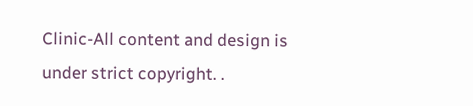Clinic-All content and design is under strict copyright. .